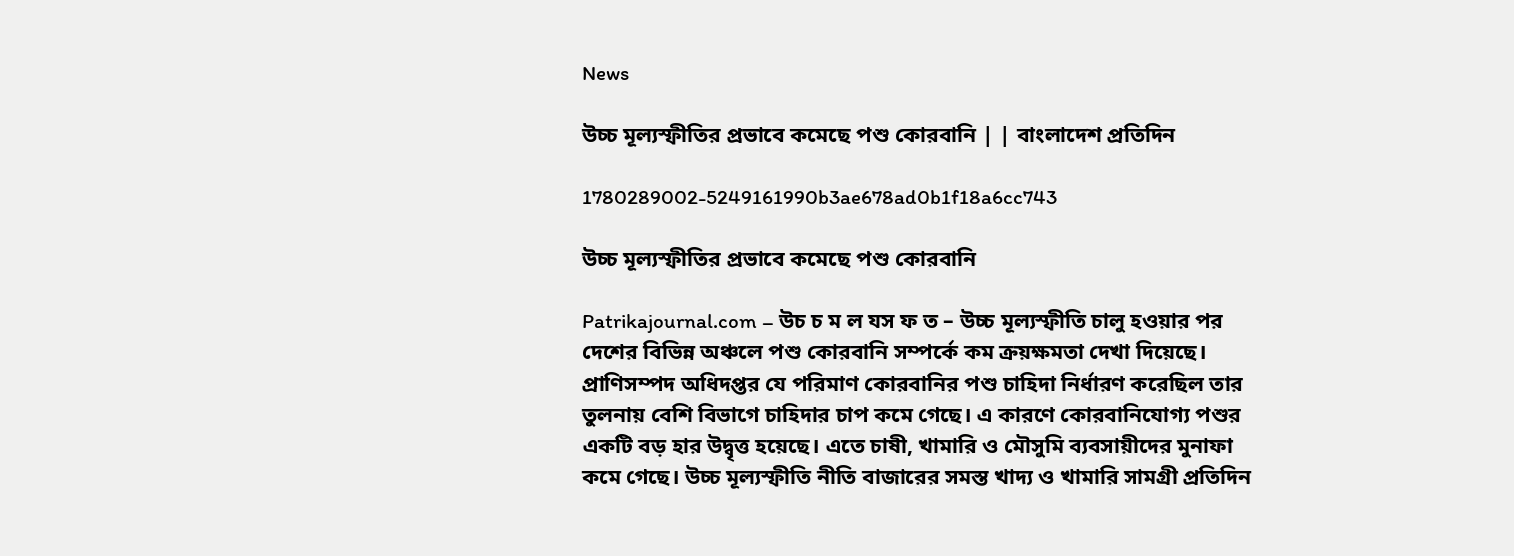News

উচ্চ মূল্যস্ফীতির প্রভাবে কমেছে পশু কোরবানি | | বাংলাদেশ প্রতিদিন

1780289002-5249161990b3ae678ad0b1f18a6cc743

উচ্চ মূল্যস্ফীতির প্রভাবে কমেছে পশু কোরবানি

Patrikajournal.com – উচ চ ম ল যস ফ ত – উচ্চ মূল্যস্ফীতি চালু হওয়ার পর দেশের বিভিন্ন অঞ্চলে পশু কোরবানি সম্পর্কে কম ক্রয়ক্ষমতা দেখা দিয়েছে। প্রাণিসম্পদ অধিদপ্তর যে পরিমাণ কোরবানির পশু চাহিদা নির্ধারণ করেছিল তার তুলনায় বেশি বিভাগে চাহিদার চাপ কমে গেছে। এ কারণে কোরবানিযোগ্য পশুর একটি বড় হার উদ্বৃত্ত হয়েছে। এতে চাষী, খামারি ও মৌসুমি ব্যবসায়ীদের মুনাফা কমে গেছে। উচ্চ মূল্যস্ফীতি নীতি বাজারের সমস্ত খাদ্য ও খামারি সামগ্রী প্রতিদিন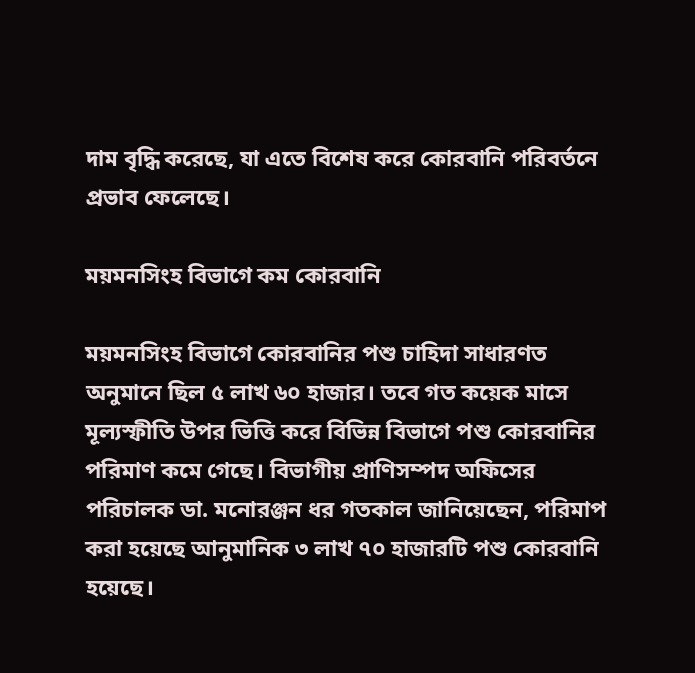দাম বৃদ্ধি করেছে, যা এতে বিশেষ করে কোরবানি পরিবর্তনে প্রভাব ফেলেছে।

ময়মনসিংহ বিভাগে কম কোরবানি

ময়মনসিংহ বিভাগে কোরবানির পশু চাহিদা সাধারণত অনুমানে ছিল ৫ লাখ ৬০ হাজার। তবে গত কয়েক মাসে মূল্যস্ফীতি উপর ভিত্তি করে বিভিন্ন বিভাগে পশু কোরবানির পরিমাণ কমে গেছে। বিভাগীয় প্রাণিসম্পদ অফিসের পরিচালক ডা. মনোরঞ্জন ধর গতকাল জানিয়েছেন, পরিমাপ করা হয়েছে আনুমানিক ৩ লাখ ৭০ হাজারটি পশু কোরবানি হয়েছে।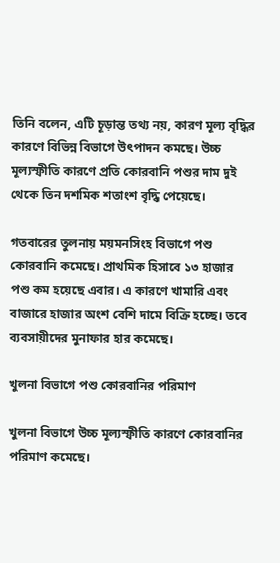তিনি বলেন, এটি চূড়ান্ত তথ্য নয়, কারণ মূল্য বৃদ্ধির কারণে বিভিন্ন বিভাগে উৎপাদন কমছে। উচ্চ মূল্যস্ফীতি কারণে প্রতি কোরবানি পশুর দাম দুই থেকে তিন দশমিক শতাংশ বৃদ্ধি পেয়েছে।

গতবারের তুলনায় ময়মনসিংহ বিভাগে পশু কোরবানি কমেছে। প্রাথমিক হিসাবে ১৩ হাজার পশু কম হয়েছে এবার। এ কারণে খামারি এবং বাজারে হাজার অংশ বেশি দামে বিক্রি হচ্ছে। তবে ব্যবসায়ীদের মুনাফার হার কমেছে।

খুলনা বিভাগে পশু কোরবানির পরিমাণ

খুলনা বিভাগে উচ্চ মূল্যস্ফীতি কারণে কোরবানির পরিমাণ কমেছে।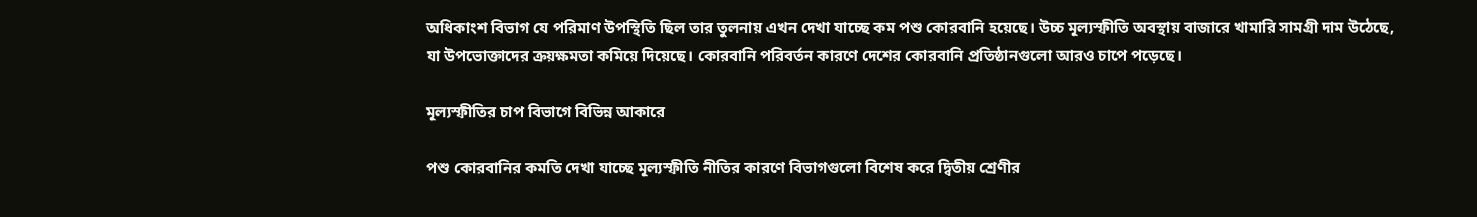অধিকাংশ বিভাগ যে পরিমাণ উপস্থিতি ছিল তার তুলনায় এখন দেখা যাচ্ছে কম পশু কোরবানি হয়েছে। উচ্চ মূল্যস্ফীতি অবস্থায় বাজারে খামারি সামগ্রী দাম উঠেছে, যা উপভোক্তাদের ক্রয়ক্ষমতা কমিয়ে দিয়েছে। কোরবানি পরিবর্তন কারণে দেশের কোরবানি প্রতিষ্ঠানগুলো আরও চাপে পড়েছে।

মূল্যস্ফীতির চাপ বিভাগে বিভিন্ন আকারে

পশু কোরবানির কমতি দেখা যাচ্ছে মূল্যস্ফীতি নীতির কারণে বিভাগগুলো বিশেষ করে দ্বিতীয় শ্রেণীর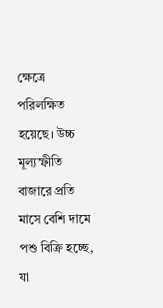ক্ষেত্রে পরিলক্ষিত হয়েছে। উচ্চ মূল্যস্ফীতি বাজারে প্রতি মাসে বেশি দামে পশু বিক্রি হচ্ছে, যা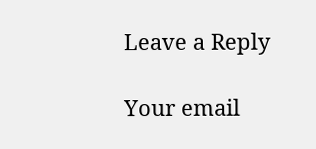Leave a Reply

Your email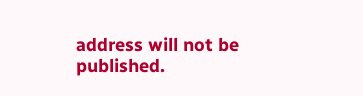address will not be published.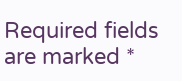Required fields are marked *